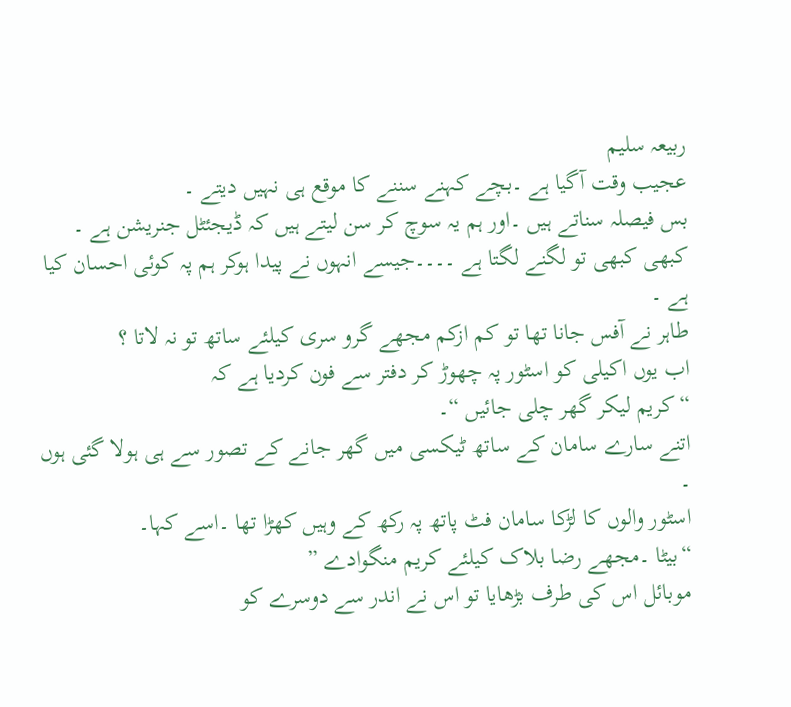ربیعہ سلیم
عجیب وقت آگیا ہے ۔بچے کہنے سننے کا موقع ہی نہیں دیتے ۔
بس فیصلہ سناتے ہیں ۔اور ہم یہ سوچ کر سن لیتے ہیں کہ ڈیجئٹل جنریشن ہے ۔
کبھی کبھی تو لگنے لگتا ہے ۔۔۔۔جیسے انہوں نے پیدا ہوکر ہم پہ کوئی احسان کیا ہے ۔
طاہر نے آفس جانا تھا تو کم ازکم مجھے گرو سری کیلئے ساتھ تو نہ لاتا ؟
اب یوں اکیلی کو اسٹور پہ چھوڑ کر دفتر سے فون کردیا ہے کہ
“کریم لیکر گھر چلی جائیں “۔
اتنے سارے سامان کے ساتھ ٹیکسی میں گھر جانے کے تصور سے ہی ہولا گئی ہوں ۔
اسٹور والوں کا لڑکا سامان فٹ پاتھ پہ رکھ کے وہیں کھڑا تھا ۔اسے کہا۔
“بیٹا ۔مجھے رضا بلاک کیلئے کریم منگوادے ”
موبائل اس کی طرف بڑھایا تو اس نے اندر سے دوسرے کو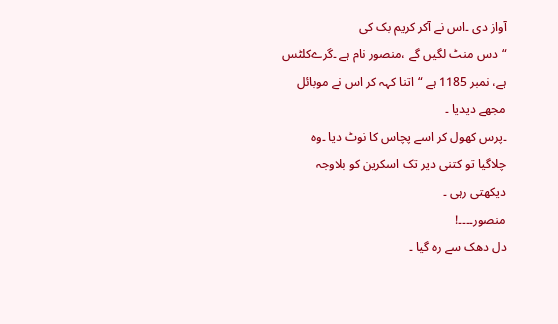آواز دی ۔اس نے آکر کریم بک کی
“دس منٹ لگیں گے ،منصور نام ہے ۔گرےکلٹس ہے، نمبر 1185 ہے “اتنا کہہ کر اس نے موبائل مجھے دیدیا ۔
۔پرس کھول کر اسے پچاس کا نوٹ دیا ۔وہ چلاگیا تو کتنی دیر تک اسکرین کو بلاوجہ دیکھتی رہی ۔
منصور۔۔۔۔!
دل دھک سے رہ گیا ۔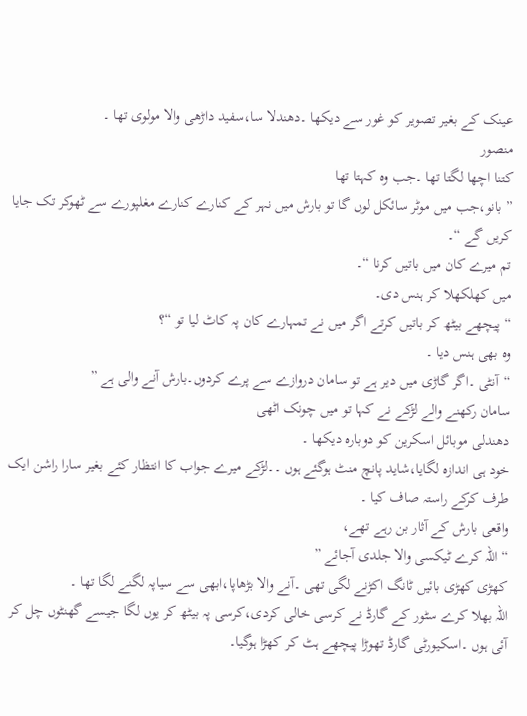عینک کے بغیر تصویر کو غور سے دیکھا ۔دھندلا سا،سفید داڑھی والا مولوی تھا ۔
منصور
کتنا اچھا لگتا تھا ۔جب وہ کہتا تھا
” بانو،جب میں موٹر سائکل لوں گا تو بارش میں نہر کے کنارے کنارے مغلپورے سے ٹھوکر تک جایا کریں گے “۔
تم میرے کان میں باتیں کرنا “۔
میں کھلکھلا کر ہنس دی۔
“پیچھے بیٹھ کر باتیں کرتے اگر میں نے تمہارے کان پہ کاٹ لیا تو “؟
وہ بھی ہنس دیا ۔
“آنٹی ۔اگر گاڑی میں دیر ہے تو سامان دروازے سے پرے کردوں۔بارش آنے والی ہے ”
سامان رکھنے والے لڑکے نے کہا تو میں چونک اٹھی
دھندلی موبائل اسکرین کو دوبارہ دیکھا ۔
خود ہی اندازہ لگایا،شاید پانچ منٹ ہوگئے ہوں ۔۔لڑکے میرے جواب کا انتظار کئے بغیر سارا راشن ایک طرف کرکے راستہ صاف کیا ۔
واقعی بارش کے آثار بن رہے تھے،
“اللہ کرے ٹیکسی والا جلدی آجائے ”
کھڑی کھڑی بائیں ٹانگ اکڑنے لگی تھی ۔آنے والا بڑھاپا،ابھی سے سیاپہ لگنے لگا تھا ۔
اللہ بھلا کرے سٹور کے گارڈ نے کرسی خالی کردی،کرسی پہ بیٹھ کر یوں لگا جیسے گھنٹوں چل کر آئی ہوں ۔اسکیورٹی گارڈ تھوڑا پیچھے ہٹ کر کھڑا ہوگیا۔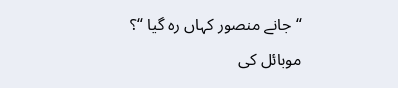“جانے منصور کہاں رہ گیا “؟
موبائل کی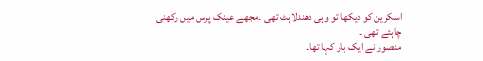اسکرین کو دیکھا تو وہی دھندلاہٹ تھی ۔مجھے عینک پرس میں رکھنی چاہئے تھی ۔
منصور نے ایک بار کہا تھا۔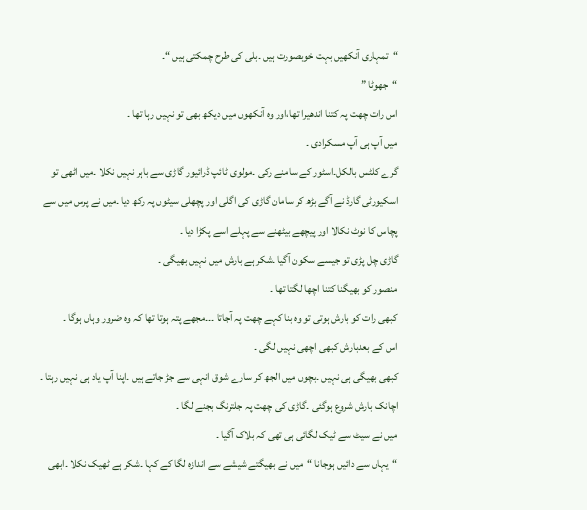“تمہاری آنکھیں بہت خوبصورت ہیں ۔بلی کی طرح چمکتی ہیں “۔
“جھوٹا ”
اس رات چھت پہ کتنا اندھیرا تھا،اور وہ آنکھوں میں دیکھ بھی تو نہیں رہا تھا ۔
میں آپ ہی آپ مسکرادی ۔
گرے کلٹس بالکل۔اسٹور کے سامنے رکی ۔مولوی ٹائپ ڈرائیور گاڑی سے باہر نہیں نکلا ۔میں اٹھی تو اسکیورٹی گارڈ نے آگے بڑھ کر سامان گاڑی کی اگلی اور پچھلی سیٹوں پہ رکھ دیا ۔میں نے پرس میں سے پچاس کا نوٹ نکالا اور پیچھے بیٹھنے سے پہلے اسے پکڑا دیا ۔
گاڑی چل پڑی تو جیسے سکون آگیا ۔شکر ہے بارش میں نہیں بھیگی ۔
منصور کو بھیگنا کتنا اچھا لگتا تھا ۔
کبھی رات کو بارش ہوتی تو وہ بنا کہے چھت پہ آجاتا ۔۔۔مجھے پتہ ہوتا تھا کہ وہ ضرور وہاں ہوگا ۔
اس کے بعدبارش کبھی اچھی نہیں لگی ۔
کبھی بھیگی ہی نہیں ۔بچوں میں الجھ کر سارے شوق انہی سے جڑ جاتے ہیں ۔اپنا آپ یاد ہی نہیں رہتا ۔
اچانک بارش شروع ہوگئی ۔گاڑی کی چھت پہ جلترنگ بجنے لگا ۔
میں نے سیٹ سے ٹیک لگائی ہی تھی کہ بلاک آگیا ۔
“یہاں سے دائیں ہوجانا “میں نے بھیگتے شیشے سے اندازہ لگا کے کہا ۔شکر ہے ٹھیک نکلا ۔ابھی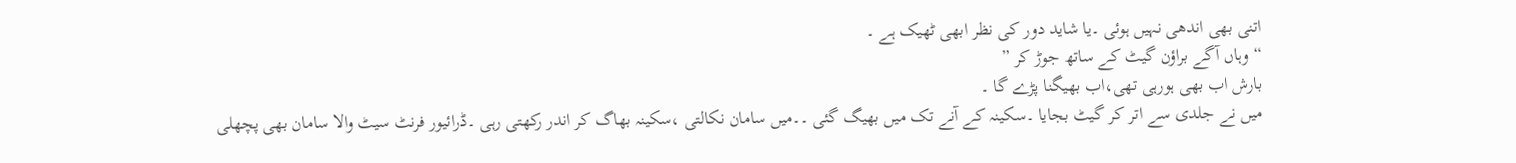اتنی بھی اندھی نہیں ہوئی ۔یا شاید دور کی نظر ابھی ٹھیک ہے ۔
“وہاں آگے براؤن گیٹ کے ساتھ جوڑ کر ”
بارش اب بھی ہورہی تھی،اب بھیگنا پڑے گا ۔
میں نے جلدی سے اتر کر گیٹ بجایا ۔سکینہ کے آنے تک میں بھیگ گئی ۔۔میں سامان نکالتی ،سکینہ بھاگ کر اندر رکھتی رہی ۔ڈرائیور فرنٹ سیٹ والا سامان بھی پچھلی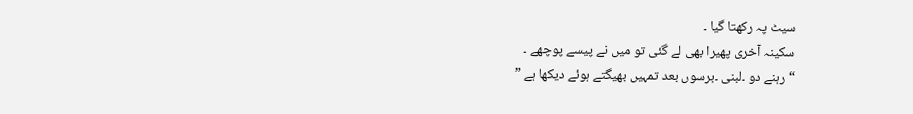سیٹ پہ رکھتا گیا ۔
سکینہ آخری پھیرا بھی لے گئی تو میں نے پیسے پوچھے ۔
“رہنے دو ۔لبنی ۔برسوں بعد تمہیں بھیگتے ہوئے دیکھا ہے ”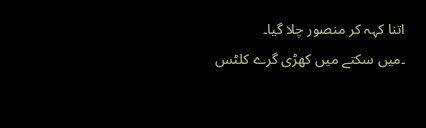اتنا کہہ کر منصور چلا گیا۔
۔میں سکتے میں کھڑی گرے کلٹس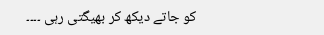کو جاتے دیکھ کر بھیگتی رہی ۔۔۔۔